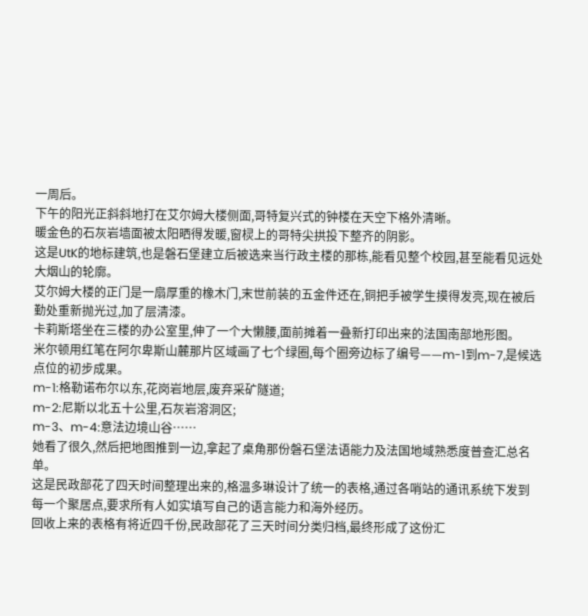一周后。
下午的阳光正斜斜地打在艾尔姆大楼侧面,哥特复兴式的钟楼在天空下格外清晰。
暖金色的石灰岩墙面被太阳晒得发暖,窗棂上的哥特尖拱投下整齐的阴影。
这是UtK的地标建筑,也是磐石堡建立后被选来当行政主楼的那栋,能看见整个校园,甚至能看见远处大烟山的轮廓。
艾尔姆大楼的正门是一扇厚重的橡木门,末世前装的五金件还在,铜把手被学生摸得发亮,现在被后勤处重新抛光过,加了层清漆。
卡莉斯塔坐在三楼的办公室里,伸了一个大懒腰,面前摊着一叠新打印出来的法国南部地形图。
米尔顿用红笔在阿尔卑斯山麓那片区域画了七个绿圈,每个圈旁边标了编号——m-1到m-7,是候选点位的初步成果。
m-1:格勒诺布尔以东,花岗岩地层,废弃采矿隧道;
m-2:尼斯以北五十公里,石灰岩溶洞区;
m-3、m-4:意法边境山谷……
她看了很久,然后把地图推到一边,拿起了桌角那份磐石堡法语能力及法国地域熟悉度普查汇总名单。
这是民政部花了四天时间整理出来的,格温多琳设计了统一的表格,通过各哨站的通讯系统下发到每一个聚居点,要求所有人如实填写自己的语言能力和海外经历。
回收上来的表格有将近四千份,民政部花了三天时间分类归档,最终形成了这份汇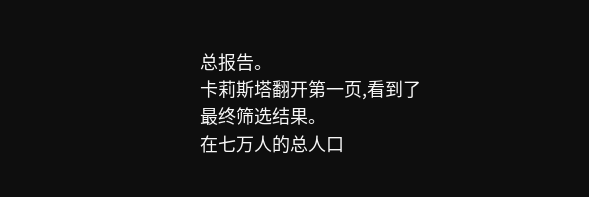总报告。
卡莉斯塔翻开第一页,看到了最终筛选结果。
在七万人的总人口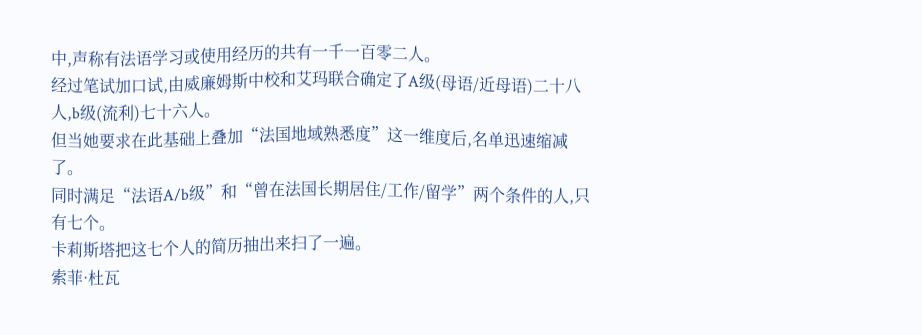中,声称有法语学习或使用经历的共有一千一百零二人。
经过笔试加口试,由威廉姆斯中校和艾玛联合确定了A级(母语/近母语)二十八人,b级(流利)七十六人。
但当她要求在此基础上叠加“法国地域熟悉度”这一维度后,名单迅速缩减了。
同时满足“法语A/b级”和“曾在法国长期居住/工作/留学”两个条件的人,只有七个。
卡莉斯塔把这七个人的简历抽出来扫了一遍。
索菲·杜瓦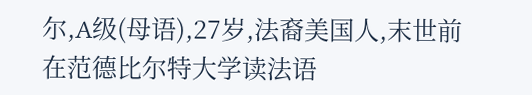尔,A级(母语),27岁,法裔美国人,末世前在范德比尔特大学读法语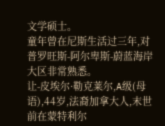文学硕士。
童年曾在尼斯生活过三年,对普罗旺斯-阿尔卑斯-蔚蓝海岸大区非常熟悉。
让-皮埃尔·勒克莱尔,A级(母语),44岁,法裔加拿大人,末世前在蒙特利尔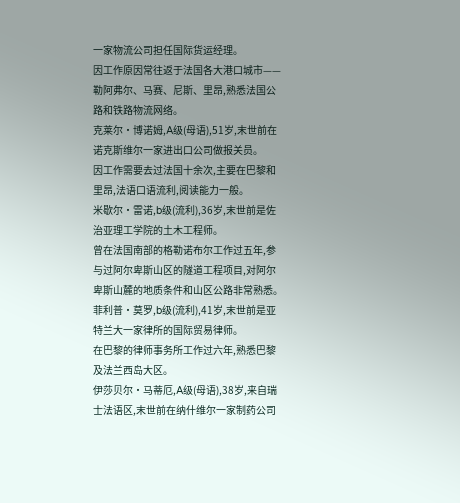一家物流公司担任国际货运经理。
因工作原因常往返于法国各大港口城市——勒阿弗尔、马赛、尼斯、里昂,熟悉法国公路和铁路物流网络。
克莱尔·博诺姆,A级(母语),51岁,末世前在诺克斯维尔一家进出口公司做报关员。
因工作需要去过法国十余次,主要在巴黎和里昂,法语口语流利,阅读能力一般。
米歇尔·雷诺,b级(流利),36岁,末世前是佐治亚理工学院的土木工程师。
曾在法国南部的格勒诺布尔工作过五年,参与过阿尔卑斯山区的隧道工程项目,对阿尔卑斯山麓的地质条件和山区公路非常熟悉。
菲利普·莫罗,b级(流利),41岁,末世前是亚特兰大一家律所的国际贸易律师。
在巴黎的律师事务所工作过六年,熟悉巴黎及法兰西岛大区。
伊莎贝尔·马蒂厄,A级(母语),38岁,来自瑞士法语区,末世前在纳什维尔一家制药公司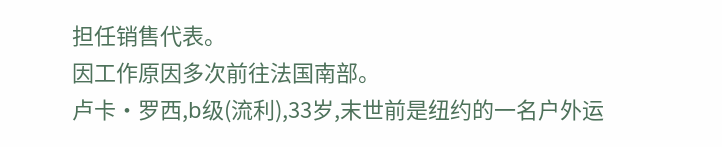担任销售代表。
因工作原因多次前往法国南部。
卢卡·罗西,b级(流利),33岁,末世前是纽约的一名户外运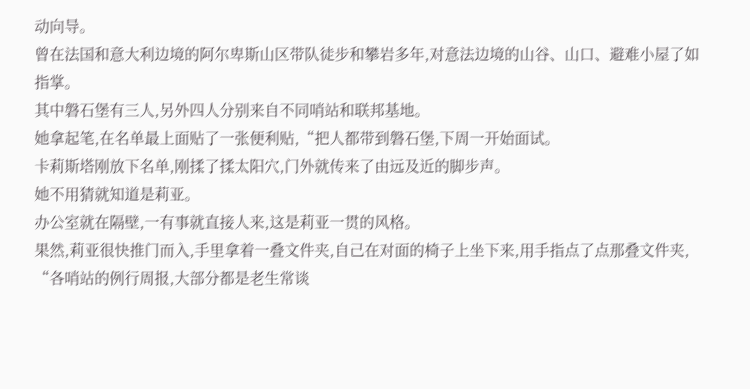动向导。
曾在法国和意大利边境的阿尔卑斯山区带队徒步和攀岩多年,对意法边境的山谷、山口、避难小屋了如指掌。
其中磐石堡有三人,另外四人分别来自不同哨站和联邦基地。
她拿起笔,在名单最上面贴了一张便利贴,“把人都带到磐石堡,下周一开始面试。
卡莉斯塔刚放下名单,刚揉了揉太阳穴,门外就传来了由远及近的脚步声。
她不用猜就知道是莉亚。
办公室就在隔壁,一有事就直接人来,这是莉亚一贯的风格。
果然,莉亚很快推门而入,手里拿着一叠文件夹,自己在对面的椅子上坐下来,用手指点了点那叠文件夹,
“各哨站的例行周报,大部分都是老生常谈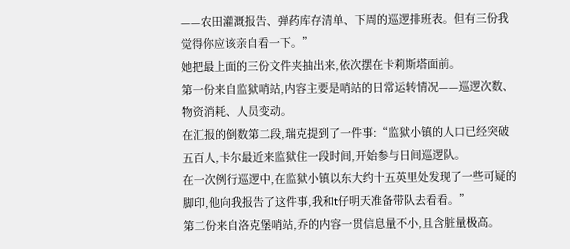——农田灌溉报告、弹药库存清单、下周的巡逻排班表。但有三份我觉得你应该亲自看一下。”
她把最上面的三份文件夹抽出来,依次摆在卡莉斯塔面前。
第一份来自监狱哨站,内容主要是哨站的日常运转情况——巡逻次数、物资消耗、人员变动。
在汇报的倒数第二段,瑞克提到了一件事:“监狱小镇的人口已经突破五百人,卡尔最近来监狱住一段时间,开始参与日间巡逻队。
在一次例行巡逻中,在监狱小镇以东大约十五英里处发现了一些可疑的脚印,他向我报告了这件事,我和t仔明天准备带队去看看。”
第二份来自洛克堡哨站,乔的内容一贯信息量不小,且含脏量极高。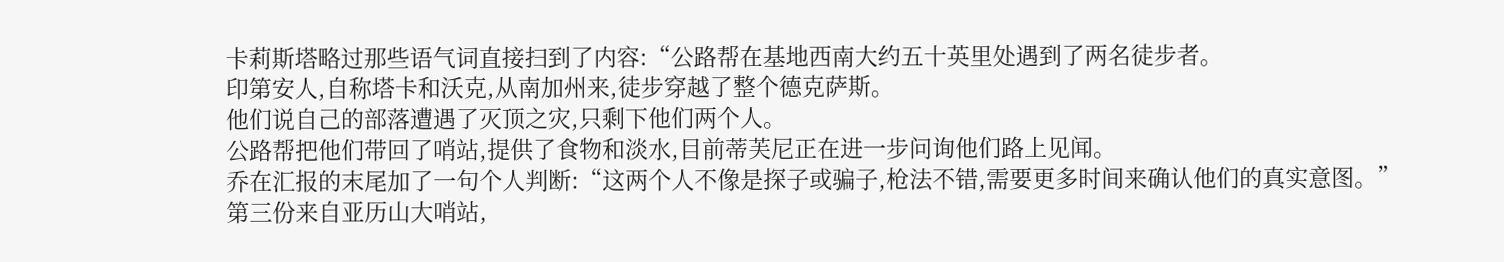卡莉斯塔略过那些语气词直接扫到了内容:“公路帮在基地西南大约五十英里处遇到了两名徒步者。
印第安人,自称塔卡和沃克,从南加州来,徒步穿越了整个德克萨斯。
他们说自己的部落遭遇了灭顶之灾,只剩下他们两个人。
公路帮把他们带回了哨站,提供了食物和淡水,目前蒂芙尼正在进一步问询他们路上见闻。
乔在汇报的末尾加了一句个人判断:“这两个人不像是探子或骗子,枪法不错,需要更多时间来确认他们的真实意图。”
第三份来自亚历山大哨站,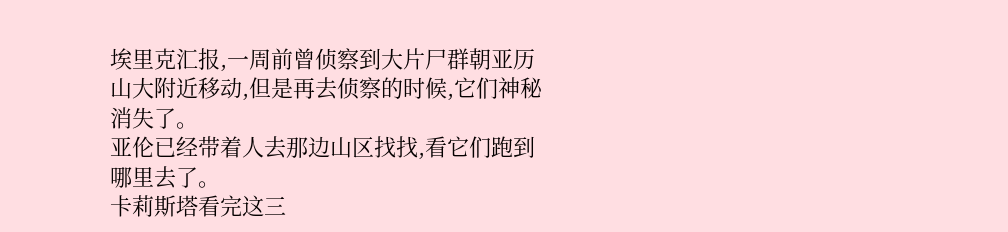埃里克汇报,一周前曾侦察到大片尸群朝亚历山大附近移动,但是再去侦察的时候,它们神秘消失了。
亚伦已经带着人去那边山区找找,看它们跑到哪里去了。
卡莉斯塔看完这三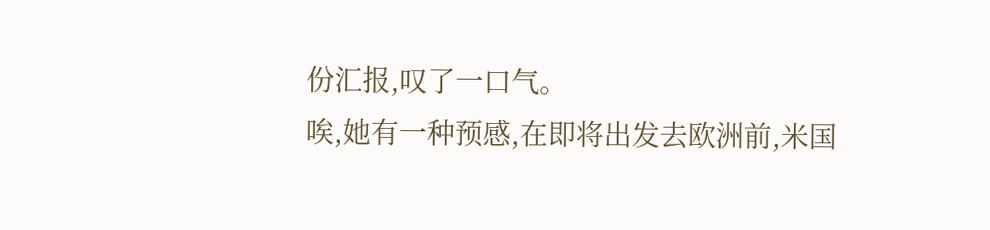份汇报,叹了一口气。
唉,她有一种预感,在即将出发去欧洲前,米国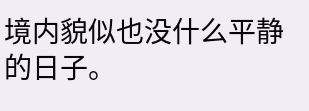境内貌似也没什么平静的日子。